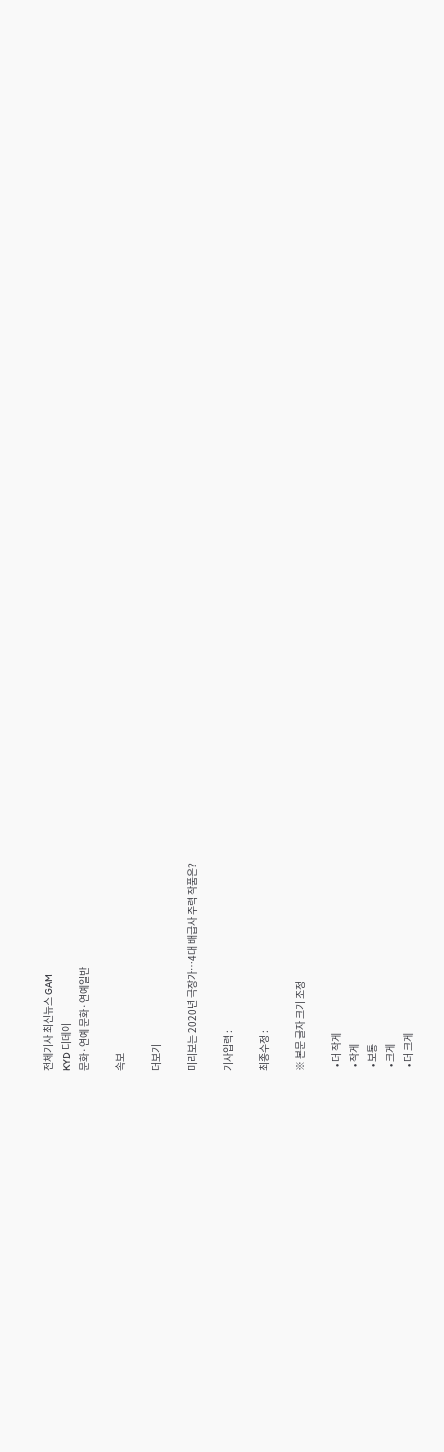전체기사 최신뉴스 GAM
KYD 디데이
문화·연예 문화·연예일반

속보

더보기

미리보는 2020년 극장가…4대 배급사 주력 작품은?

기사입력 :

최종수정 :

※ 본문 글자 크기 조정

  • 더 작게
  • 작게
  • 보통
  • 크게
  • 더 크게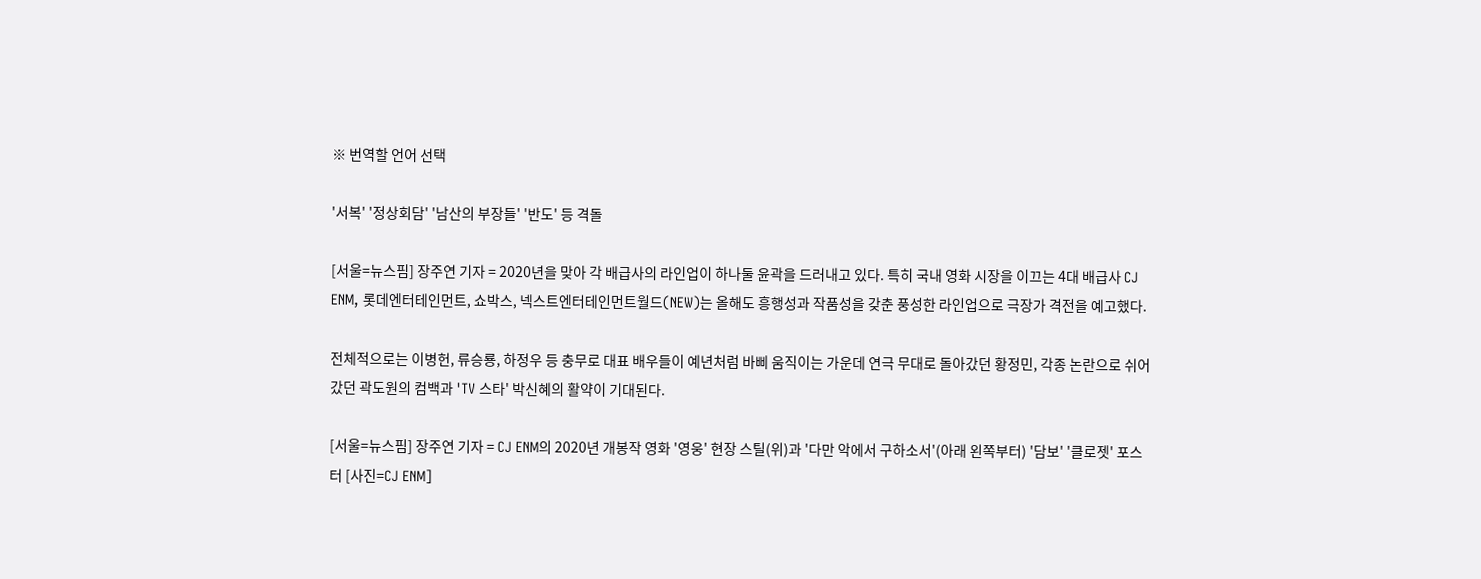※ 번역할 언어 선택

'서복' '정상회담' '남산의 부장들' '반도' 등 격돌

[서울=뉴스핌] 장주연 기자 = 2020년을 맞아 각 배급사의 라인업이 하나둘 윤곽을 드러내고 있다. 특히 국내 영화 시장을 이끄는 4대 배급사 CJ ENM, 롯데엔터테인먼트, 쇼박스, 넥스트엔터테인먼트월드(NEW)는 올해도 흥행성과 작품성을 갖춘 풍성한 라인업으로 극장가 격전을 예고했다.

전체적으로는 이병헌, 류승룡, 하정우 등 충무로 대표 배우들이 예년처럼 바삐 움직이는 가운데 연극 무대로 돌아갔던 황정민, 각종 논란으로 쉬어갔던 곽도원의 컴백과 'TV 스타' 박신혜의 활약이 기대된다.

[서울=뉴스핌] 장주연 기자 = CJ ENM의 2020년 개봉작 영화 '영웅' 현장 스틸(위)과 '다만 악에서 구하소서'(아래 왼쪽부터) '담보' '클로젯' 포스터 [사진=CJ ENM]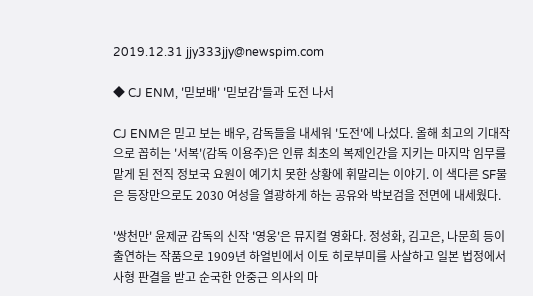2019.12.31 jjy333jjy@newspim.com

◆ CJ ENM, '믿보배' '믿보감'들과 도전 나서

CJ ENM은 믿고 보는 배우, 감독들을 내세워 '도전'에 나섰다. 올해 최고의 기대작으로 꼽히는 '서복'(감독 이용주)은 인류 최초의 복제인간을 지키는 마지막 임무를 맡게 된 전직 정보국 요원이 예기치 못한 상황에 휘말리는 이야기. 이 색다른 SF물은 등장만으로도 2030 여성을 열광하게 하는 공유와 박보검을 전면에 내세웠다.

'쌍천만' 윤제균 감독의 신작 '영웅'은 뮤지컬 영화다. 정성화, 김고은, 나문희 등이 출연하는 작품으로 1909년 하얼빈에서 이토 히로부미를 사살하고 일본 법정에서 사형 판결을 받고 순국한 안중근 의사의 마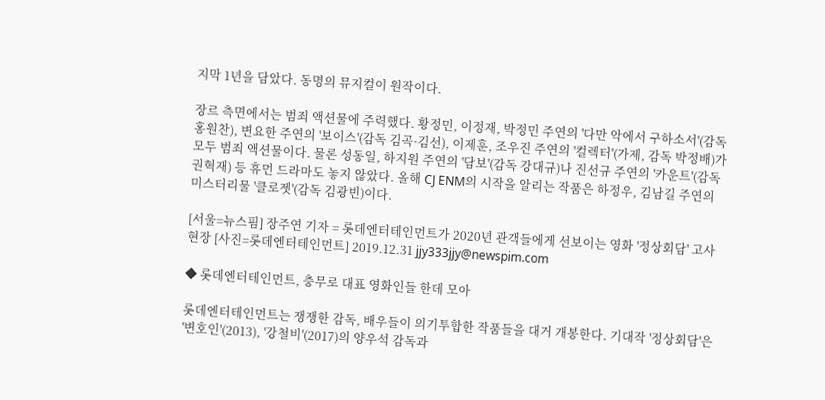지막 1년을 담았다. 동명의 뮤지컬이 원작이다.

장르 측면에서는 범죄 액션물에 주력했다. 황정민, 이정재, 박정민 주연의 '다만 악에서 구하소서'(감독 홍원찬), 변요한 주연의 '보이스'(감독 김곡·김선), 이제훈, 조우진 주연의 '컬렉터'(가제, 감독 박정배)가 모두 범죄 액션물이다. 물론 성동일, 하지원 주연의 '담보'(감독 강대규)나 진선규 주연의 '카운트'(감독 권혁재) 등 휴먼 드라마도 놓지 않았다. 올해 CJ ENM의 시작을 알리는 작품은 하정우, 김남길 주연의 미스터리물 '클로젯'(감독 김광빈)이다.

[서울=뉴스핌] 장주연 기자 = 롯데엔터테인먼트가 2020년 관객들에게 선보이는 영화 '정상회담' 고사 현장 [사진=롯데엔터테인먼트] 2019.12.31 jjy333jjy@newspim.com

◆ 롯데엔터테인먼트, 충무로 대표 영화인들 한데 모아

롯데엔터테인먼트는 쟁쟁한 감독, 배우들이 의기투합한 작품들을 대거 개봉한다. 기대작 '정상회담'은 '변호인'(2013), '강철비'(2017)의 양우석 감독과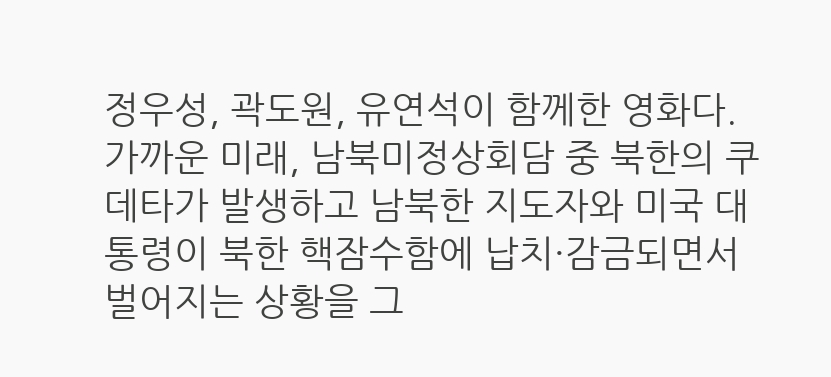정우성, 곽도원, 유연석이 함께한 영화다. 가까운 미래, 남북미정상회담 중 북한의 쿠데타가 발생하고 남북한 지도자와 미국 대통령이 북한 핵잠수함에 납치·감금되면서 벌어지는 상황을 그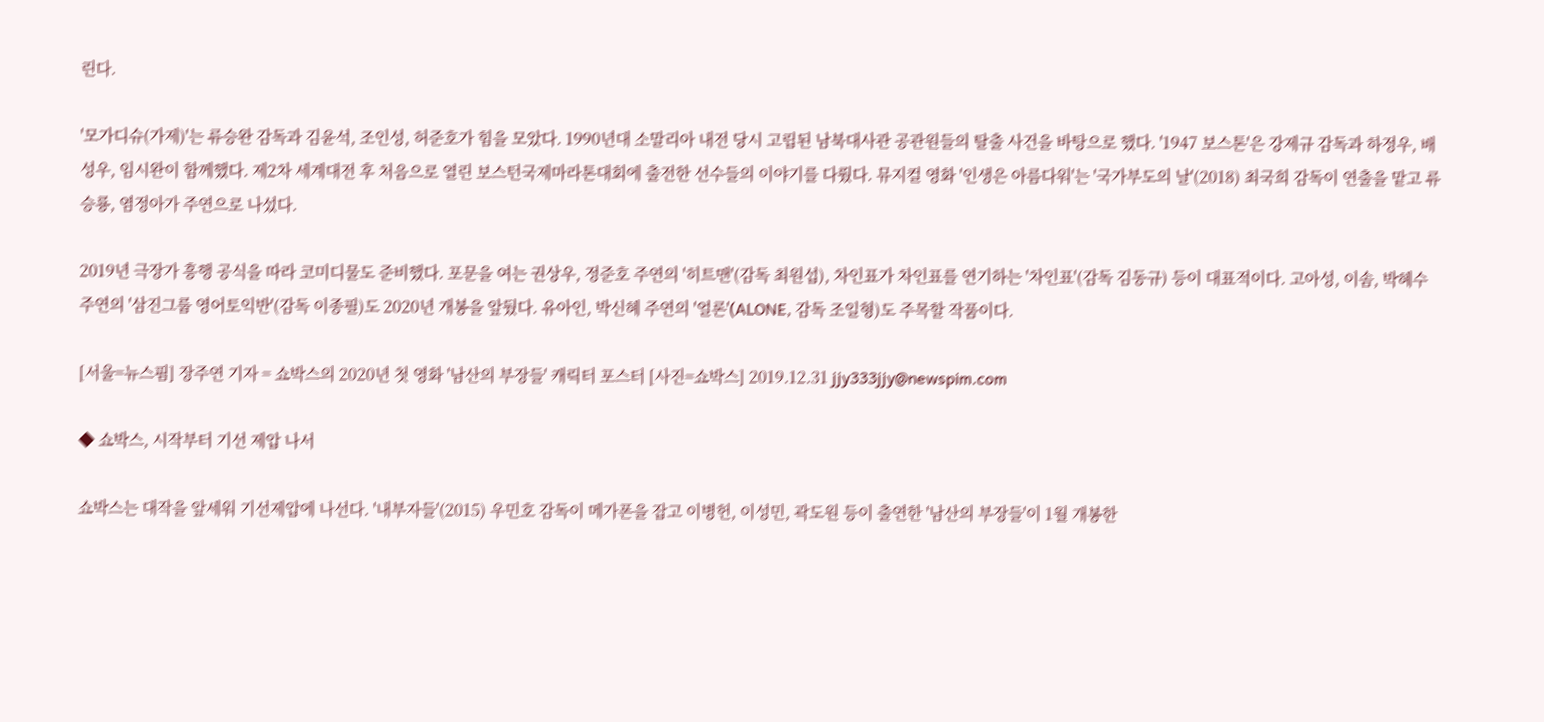린다.

'모가디슈(가제)'는 류승완 감독과 김윤석, 조인성, 허준호가 힘을 모았다. 1990년대 소말리아 내전 당시 고립된 남북대사관 공관원들의 탈출 사건을 바탕으로 했다. '1947 보스톤'은 강제규 감독과 하정우, 배성우, 임시완이 함께했다. 제2차 세계대전 후 처음으로 열린 보스턴국제마라톤대회에 출전한 선수들의 이야기를 다뤘다. 뮤지컬 영화 '인생은 아름다워'는 '국가부도의 날'(2018) 최국희 감독이 연출을 맡고 류승룡, 염정아가 주연으로 나섰다.

2019년 극장가 흥행 공식을 따라 코미디물도 준비했다. 포문을 여는 권상우, 정준호 주연의 '히트맨'(감독 최원섭), 차인표가 차인표를 연기하는 '차인표'(감독 김동규) 등이 대표적이다. 고아성, 이솜, 박혜수 주연의 '삼진그룹 영어토익반'(감독 이종필)도 2020년 개봉을 앞뒀다. 유아인, 박신혜 주연의 '얼론'(ALONE, 감독 조일형)도 주목할 작품이다.

[서울=뉴스핌] 장주연 기자 = 쇼박스의 2020년 첫 영화 '남산의 부장들' 캐릭터 포스터 [사진=쇼박스] 2019.12.31 jjy333jjy@newspim.com

◆ 쇼박스, 시작부터 기선 제압 나서

쇼박스는 대작을 앞세워 기선제압에 나선다. '내부자들'(2015) 우민호 감독이 메가폰을 잡고 이병헌, 이성민, 곽도원 등이 출연한 '남산의 부장들'이 1월 개봉한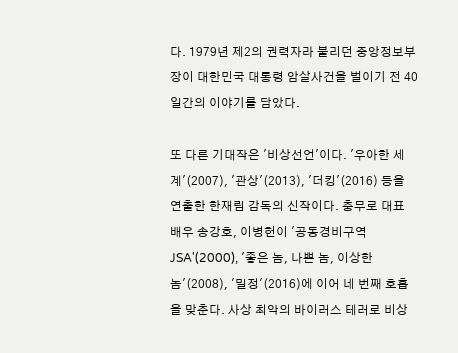다. 1979년 제2의 권력자라 불리던 중앙정보부장이 대한민국 대통령 암살사건을 벌이기 전 40일간의 이야기를 담았다.

또 다른 기대작은 '비상선언'이다. '우아한 세계'(2007), '관상'(2013), '더킹'(2016) 등을 연출한 한재림 감독의 신작이다. 충무로 대표 배우 송강호, 이병헌이 '공동경비구역 JSA'(2000), '좋은 놈, 나쁜 놈, 이상한 놈'(2008), '밀정'(2016)에 이어 네 번째 호흡을 맞춘다. 사상 최악의 바이러스 테러로 비상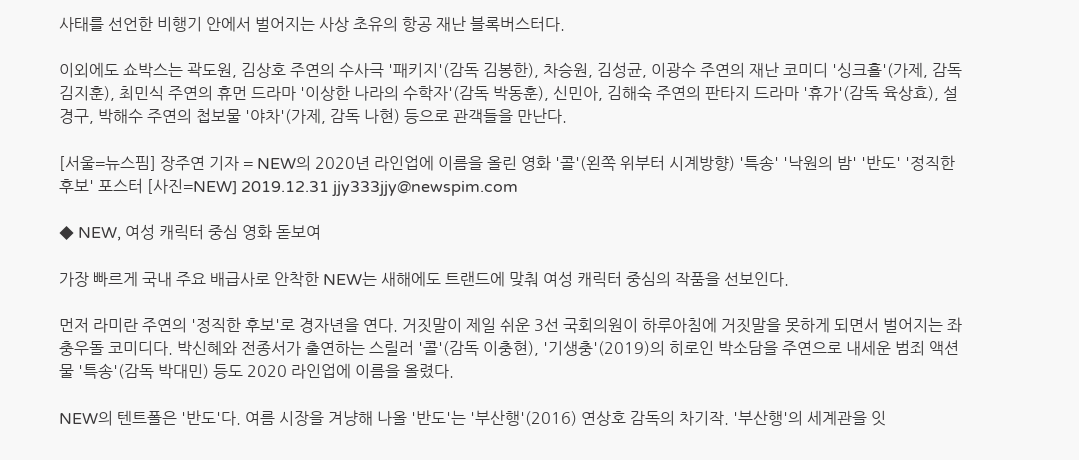사태를 선언한 비행기 안에서 벌어지는 사상 초유의 항공 재난 블록버스터다.

이외에도 쇼박스는 곽도원, 김상호 주연의 수사극 '패키지'(감독 김봉한), 차승원, 김성균, 이광수 주연의 재난 코미디 '싱크홀'(가제, 감독 김지훈), 최민식 주연의 휴먼 드라마 '이상한 나라의 수학자'(감독 박동훈), 신민아, 김해숙 주연의 판타지 드라마 '휴가'(감독 육상효), 설경구, 박해수 주연의 첩보물 '야차'(가제, 감독 나현) 등으로 관객들을 만난다.

[서울=뉴스핌] 장주연 기자 = NEW의 2020년 라인업에 이름을 올린 영화 '콜'(왼쪽 위부터 시계방향) '특송' '낙원의 밤' '반도' '정직한 후보' 포스터 [사진=NEW] 2019.12.31 jjy333jjy@newspim.com

◆ NEW, 여성 캐릭터 중심 영화 돋보여

가장 빠르게 국내 주요 배급사로 안착한 NEW는 새해에도 트랜드에 맞춰 여성 캐릭터 중심의 작품을 선보인다.

먼저 라미란 주연의 '정직한 후보'로 경자년을 연다. 거짓말이 제일 쉬운 3선 국회의원이 하루아침에 거짓말을 못하게 되면서 벌어지는 좌충우돌 코미디다. 박신혜와 전종서가 출연하는 스릴러 '콜'(감독 이충현), '기생충'(2019)의 히로인 박소담을 주연으로 내세운 범죄 액션물 '특송'(감독 박대민) 등도 2020 라인업에 이름을 올렸다.

NEW의 텐트폴은 '반도'다. 여름 시장을 겨냥해 나올 '반도'는 '부산행'(2016) 연상호 감독의 차기작. '부산행'의 세계관을 잇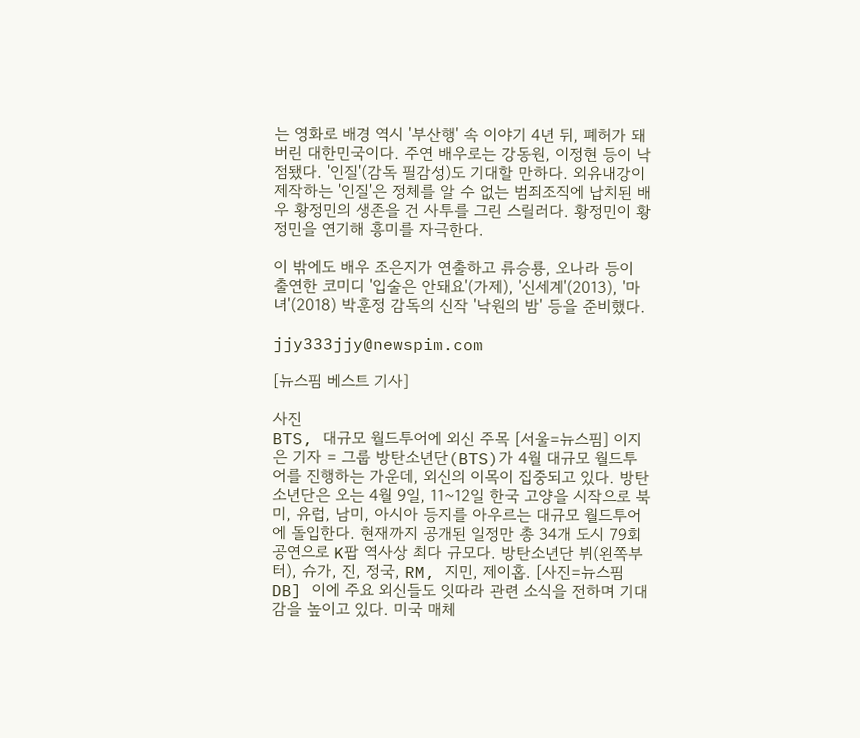는 영화로 배경 역시 '부산행' 속 이야기 4년 뒤, 폐허가 돼버린 대한민국이다. 주연 배우로는 강동원, 이정현 등이 낙점됐다. '인질'(감독 필감성)도 기대할 만하다. 외유내강이 제작하는 '인질'은 정체를 알 수 없는 범죄조직에 납치된 배우 황정민의 생존을 건 사투를 그린 스릴러다. 황정민이 황정민을 연기해 흥미를 자극한다.

이 밖에도 배우 조은지가 연출하고 류승룡, 오나라 등이 출연한 코미디 '입술은 안돼요'(가제), '신세계'(2013), '마녀'(2018) 박훈정 감독의 신작 '낙원의 밤' 등을 준비했다.

jjy333jjy@newspim.com

[뉴스핌 베스트 기사]

사진
BTS, 대규모 월드투어에 외신 주목 [서울=뉴스핌] 이지은 기자 = 그룹 방탄소년단(BTS)가 4월 대규모 월드투어를 진행하는 가운데, 외신의 이목이 집중되고 있다. 방탄소년단은 오는 4월 9일, 11~12일 한국 고양을 시작으로 북미, 유럽, 남미, 아시아 등지를 아우르는 대규모 월드투어에 돌입한다. 현재까지 공개된 일정만 총 34개 도시 79회 공연으로 K팝 역사상 최다 규모다. 방탄소년단 뷔(왼쪽부터), 슈가, 진, 정국, RM, 지민, 제이홉. [사진=뉴스핌DB] 이에 주요 외신들도 잇따라 관련 소식을 전하며 기대감을 높이고 있다. 미국 매체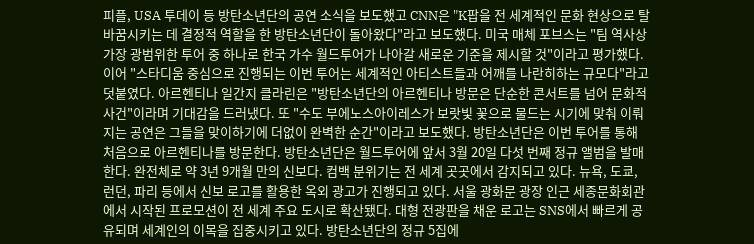피플, USA 투데이 등 방탄소년단의 공연 소식을 보도했고 CNN은 "K팝을 전 세계적인 문화 현상으로 탈바꿈시키는 데 결정적 역할을 한 방탄소년단이 돌아왔다"라고 보도했다. 미국 매체 포브스는 "팀 역사상 가장 광범위한 투어 중 하나로 한국 가수 월드투어가 나아갈 새로운 기준을 제시할 것"이라고 평가했다. 이어 "스타디움 중심으로 진행되는 이번 투어는 세계적인 아티스트들과 어깨를 나란히하는 규모다"라고 덧붙였다. 아르헨티나 일간지 클라린은 "방탄소년단의 아르헨티나 방문은 단순한 콘서트를 넘어 문화적 사건"이라며 기대감을 드러냈다. 또 "수도 부에노스아이레스가 보랏빛 꽃으로 물드는 시기에 맞춰 이뤄지는 공연은 그들을 맞이하기에 더없이 완벽한 순간"이라고 보도했다. 방탄소년단은 이번 투어를 통해 처음으로 아르헨티나를 방문한다. 방탄소년단은 월드투어에 앞서 3월 20일 다섯 번째 정규 앨범을 발매한다. 완전체로 약 3년 9개월 만의 신보다. 컴백 분위기는 전 세계 곳곳에서 감지되고 있다. 뉴욕, 도쿄, 런던, 파리 등에서 신보 로고를 활용한 옥외 광고가 진행되고 있다. 서울 광화문 광장 인근 세종문화회관에서 시작된 프로모션이 전 세계 주요 도시로 확산됐다. 대형 전광판을 채운 로고는 SNS에서 빠르게 공유되며 세계인의 이목을 집중시키고 있다. 방탄소년단의 정규 5집에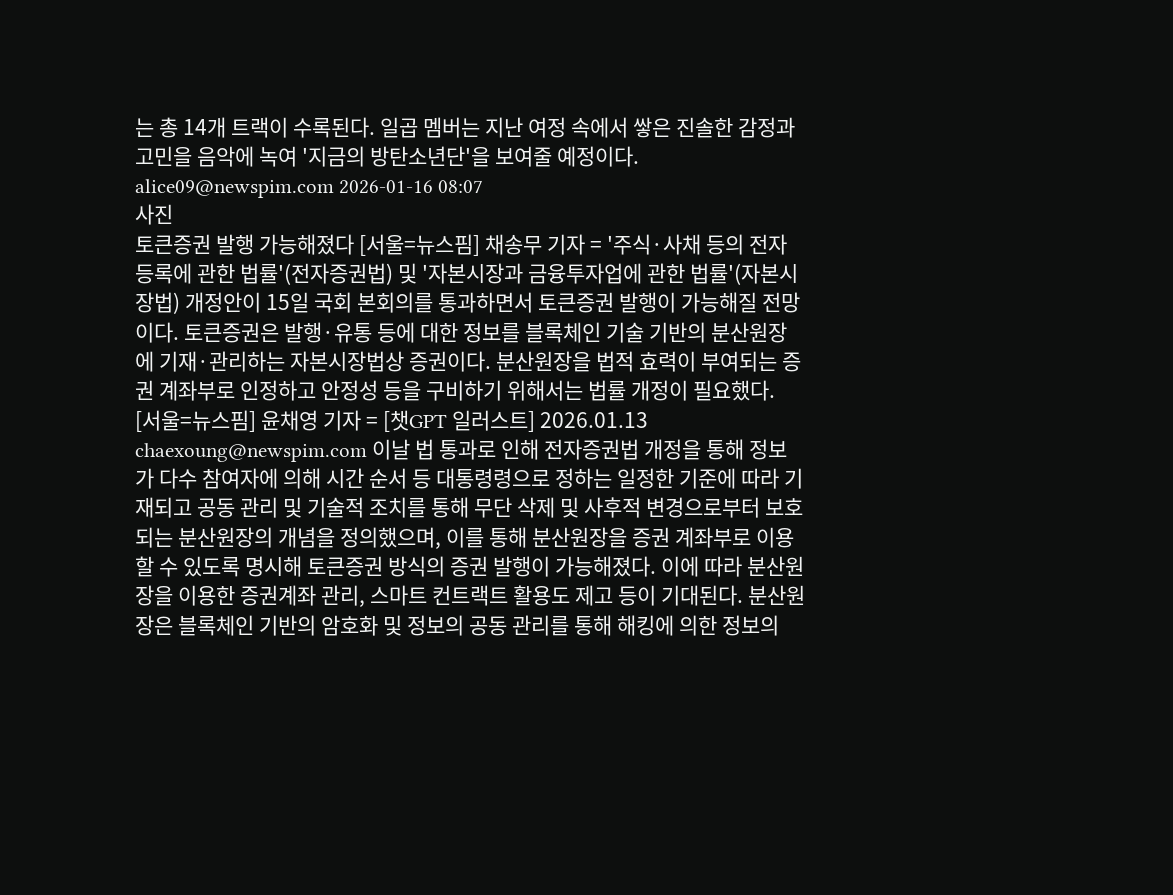는 총 14개 트랙이 수록된다. 일곱 멤버는 지난 여정 속에서 쌓은 진솔한 감정과 고민을 음악에 녹여 '지금의 방탄소년단'을 보여줄 예정이다. alice09@newspim.com 2026-01-16 08:07
사진
토큰증권 발행 가능해졌다 [서울=뉴스핌] 채송무 기자 = '주식·사채 등의 전자등록에 관한 법률'(전자증권법) 및 '자본시장과 금융투자업에 관한 법률'(자본시장법) 개정안이 15일 국회 본회의를 통과하면서 토큰증권 발행이 가능해질 전망이다. 토큰증권은 발행·유통 등에 대한 정보를 블록체인 기술 기반의 분산원장에 기재·관리하는 자본시장법상 증권이다. 분산원장을 법적 효력이 부여되는 증권 계좌부로 인정하고 안정성 등을 구비하기 위해서는 법률 개정이 필요했다. [서울=뉴스핌] 윤채영 기자 = [챗GPT 일러스트] 2026.01.13 chaexoung@newspim.com 이날 법 통과로 인해 전자증권법 개정을 통해 정보가 다수 참여자에 의해 시간 순서 등 대통령령으로 정하는 일정한 기준에 따라 기재되고 공동 관리 및 기술적 조치를 통해 무단 삭제 및 사후적 변경으로부터 보호되는 분산원장의 개념을 정의했으며, 이를 통해 분산원장을 증권 계좌부로 이용할 수 있도록 명시해 토큰증권 방식의 증권 발행이 가능해졌다. 이에 따라 분산원장을 이용한 증권계좌 관리, 스마트 컨트랙트 활용도 제고 등이 기대된다. 분산원장은 블록체인 기반의 암호화 및 정보의 공동 관리를 통해 해킹에 의한 정보의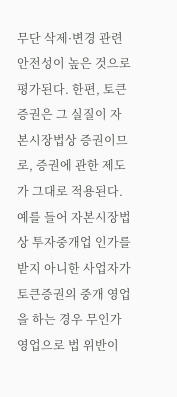무단 삭제·변경 관련  안전성이 높은 것으로 평가된다. 한편, 토큰증권은 그 실질이 자본시장법상 증권이므로, 증권에 관한 제도가 그대로 적용된다. 예를 들어 자본시장법상 투자중개업 인가를 받지 아니한 사업자가 토큰증권의 중개 영업을 하는 경우 무인가 영업으로 법 위반이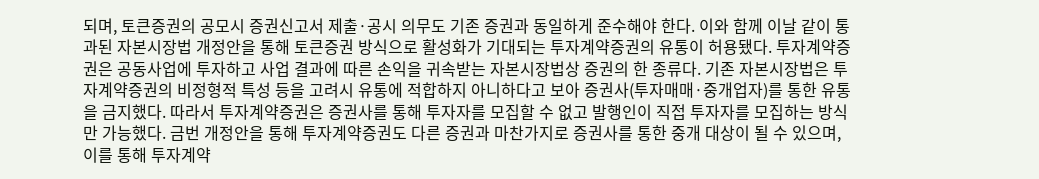되며, 토큰증권의 공모시 증권신고서 제출·공시 의무도 기존 증권과 동일하게 준수해야 한다. 이와 함께 이날 같이 통과된 자본시장법 개정안을 통해 토큰증권 방식으로 활성화가 기대되는 투자계약증권의 유통이 허용됐다. 투자계약증권은 공동사업에 투자하고 사업 결과에 따른 손익을 귀속받는 자본시장법상 증권의 한 종류다. 기존 자본시장법은 투자계약증권의 비정형적 특성 등을 고려시 유통에 적합하지 아니하다고 보아 증권사(투자매매·중개업자)를 통한 유통을 금지했다. 따라서 투자계약증권은 증권사를 통해 투자자를 모집할 수 없고 발행인이 직접 투자자를 모집하는 방식만 가능했다. 금번 개정안을 통해 투자계약증권도 다른 증권과 마찬가지로 증권사를 통한 중개 대상이 될 수 있으며, 이를 통해 투자계약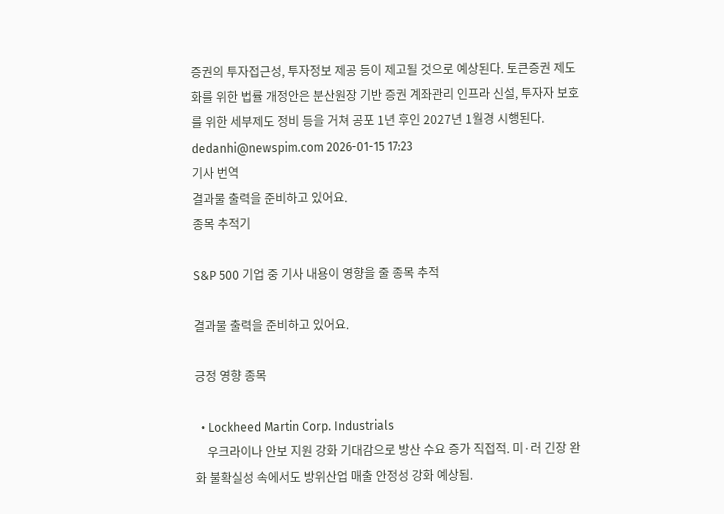증권의 투자접근성, 투자정보 제공 등이 제고될 것으로 예상된다. 토큰증권 제도화를 위한 법률 개정안은 분산원장 기반 증권 계좌관리 인프라 신설, 투자자 보호를 위한 세부제도 정비 등을 거쳐 공포 1년 후인 2027년 1월경 시행된다. dedanhi@newspim.com 2026-01-15 17:23
기사 번역
결과물 출력을 준비하고 있어요.
종목 추적기

S&P 500 기업 중 기사 내용이 영향을 줄 종목 추적

결과물 출력을 준비하고 있어요.

긍정 영향 종목

  • Lockheed Martin Corp. Industrials
    우크라이나 안보 지원 강화 기대감으로 방산 수요 증가 직접적. 미·러 긴장 완화 불확실성 속에서도 방위산업 매출 안정성 강화 예상됨.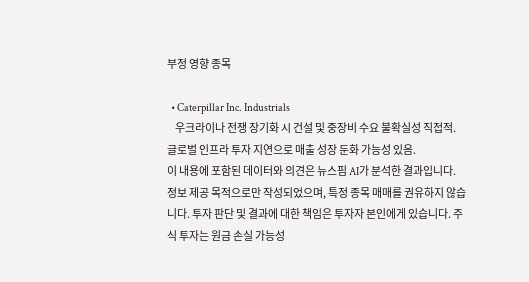부정 영향 종목

  • Caterpillar Inc. Industrials
    우크라이나 전쟁 장기화 시 건설 및 중장비 수요 불확실성 직접적. 글로벌 인프라 투자 지연으로 매출 성장 둔화 가능성 있음.
이 내용에 포함된 데이터와 의견은 뉴스핌 AI가 분석한 결과입니다. 정보 제공 목적으로만 작성되었으며, 특정 종목 매매를 권유하지 않습니다. 투자 판단 및 결과에 대한 책임은 투자자 본인에게 있습니다. 주식 투자는 원금 손실 가능성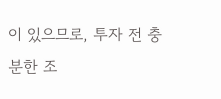이 있으므로, 투자 전 충분한 조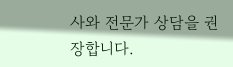사와 전문가 상담을 권장합니다.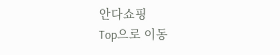안다쇼핑
Top으로 이동